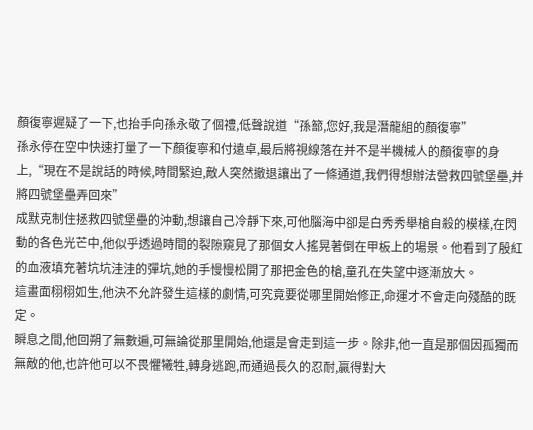顏復寧遲疑了一下,也抬手向孫永敬了個禮,低聲說道“孫篰,您好,我是潛龍組的顏復寧”
孫永停在空中快速打量了一下顏復寧和付遠卓,最后將視線落在并不是半機械人的顏復寧的身上,“現在不是說話的時候,時間緊迫,敵人突然撤退讓出了一條通道,我們得想辦法營救四號堡壘,并將四號堡壘弄回來”
成默克制住拯救四號堡壘的沖動,想讓自己冷靜下來,可他腦海中卻是白秀秀舉槍自殺的模樣,在閃動的各色光芒中,他似乎透過時間的裂隙窺見了那個女人搖晃著倒在甲板上的場景。他看到了殷紅的血液填充著坑坑洼洼的彈坑,她的手慢慢松開了那把金色的槍,童孔在失望中逐漸放大。
這畫面栩栩如生,他決不允許發生這樣的劇情,可究竟要從哪里開始修正,命運才不會走向殘酷的既定。
瞬息之間,他回朔了無數遍,可無論從那里開始,他還是會走到這一步。除非,他一直是那個因孤獨而無敵的他,也許他可以不畏懼犧牲,轉身逃跑,而通過長久的忍耐,贏得對大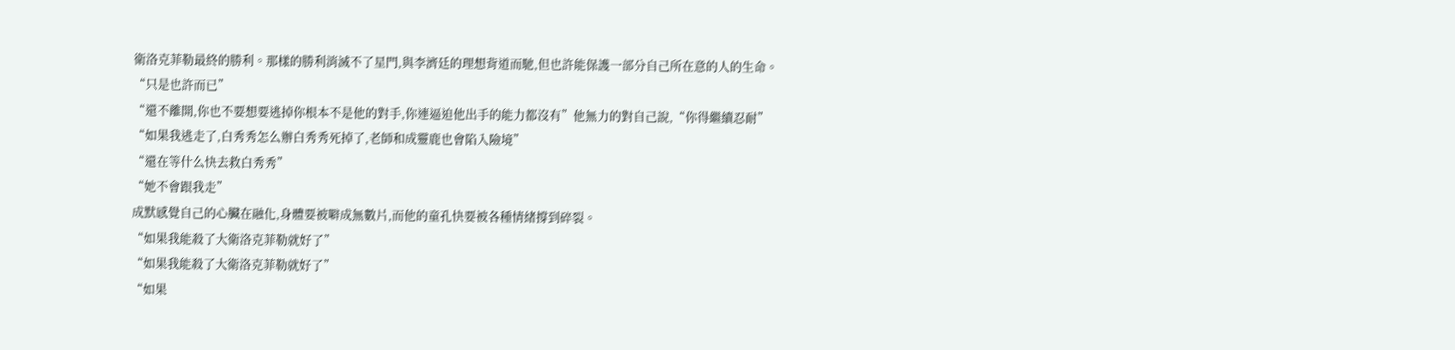衛洛克菲勒最終的勝利。那樣的勝利消滅不了星門,與李濟廷的理想背道而馳,但也許能保護一部分自己所在意的人的生命。
“只是也許而已”
“還不離開,你也不要想要逃掉你根本不是他的對手,你連逼迫他出手的能力都沒有”他無力的對自己說,“你得繼續忍耐”
“如果我逃走了,白秀秀怎么辦白秀秀死掉了,老師和成靈鹿也會陷入險境”
“還在等什么快去救白秀秀”
“她不會跟我走”
成默感覺自己的心臟在融化,身體要被噼成無數片,而他的童孔快要被各種情緒撐到碎裂。
“如果我能殺了大衛洛克菲勒就好了”
“如果我能殺了大衛洛克菲勒就好了”
“如果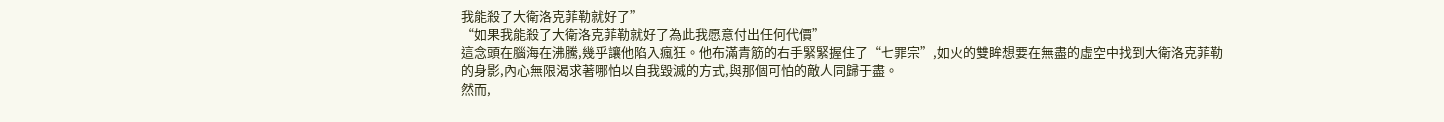我能殺了大衛洛克菲勒就好了”
“如果我能殺了大衛洛克菲勒就好了為此我愿意付出任何代價”
這念頭在腦海在沸騰,幾乎讓他陷入瘋狂。他布滿青筋的右手緊緊握住了“七罪宗”,如火的雙眸想要在無盡的虛空中找到大衛洛克菲勒的身影,內心無限渴求著哪怕以自我毀滅的方式,與那個可怕的敵人同歸于盡。
然而,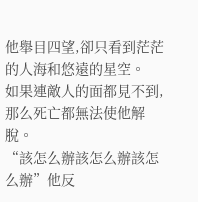他舉目四望,卻只看到茫茫的人海和悠遠的星空。
如果連敵人的面都見不到,那么死亡都無法使他解脫。
“該怎么辦該怎么辦該怎么辦”他反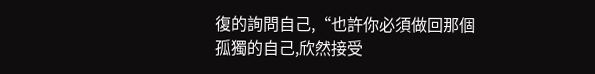復的詢問自己,“也許你必須做回那個孤獨的自己,欣然接受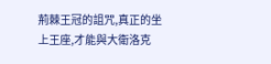荊棘王冠的詛咒,真正的坐上王座,才能與大衛洛克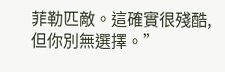菲勒匹敵。這確實很殘酷,但你別無選擇。”